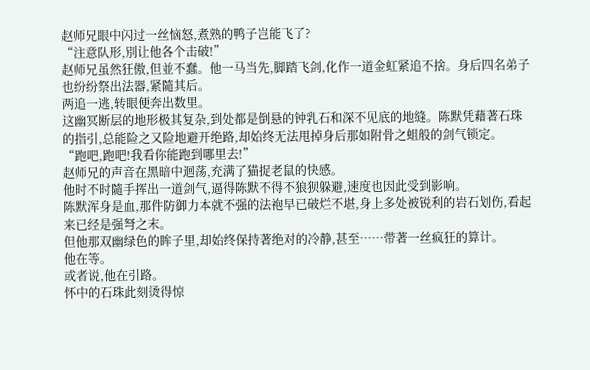赵师兄眼中闪过一丝恼怒,煮熟的鸭子岂能飞了?
“注意队形,別让他各个击破!”
赵师兄虽然狂傲,但並不蠢。他一马当先,脚踏飞剑,化作一道金虹紧追不捨。身后四名弟子也纷纷祭出法器,紧隨其后。
两追一逃,转眼便奔出数里。
这幽冥断层的地形极其复杂,到处都是倒悬的钟乳石和深不见底的地缝。陈默凭藉著石珠的指引,总能险之又险地避开绝路,却始终无法甩掉身后那如附骨之蛆般的剑气锁定。
“跑吧,跑吧!我看你能跑到哪里去!”
赵师兄的声音在黑暗中迴荡,充满了猫捉老鼠的快感。
他时不时隨手挥出一道剑气,逼得陈默不得不狼狈躲避,速度也因此受到影响。
陈默浑身是血,那件防御力本就不强的法袍早已破烂不堪,身上多处被锐利的岩石划伤,看起来已经是强弩之末。
但他那双幽绿色的眸子里,却始终保持著绝对的冷静,甚至……带著一丝疯狂的算计。
他在等。
或者说,他在引路。
怀中的石珠此刻烫得惊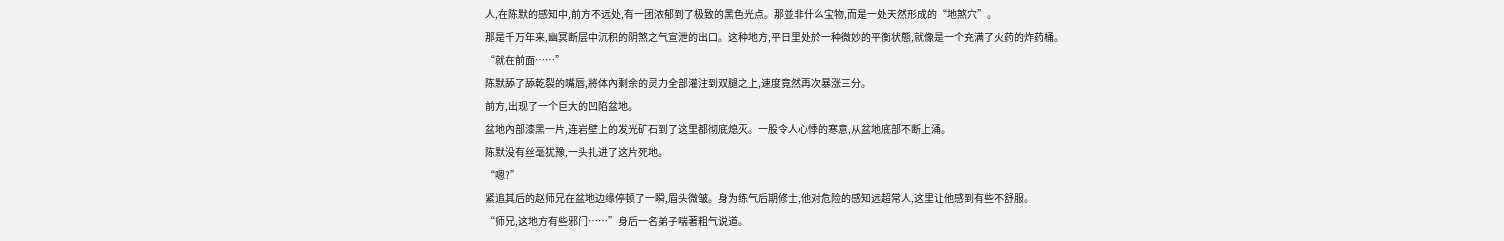人,在陈默的感知中,前方不远处,有一团浓郁到了极致的黑色光点。那並非什么宝物,而是一处天然形成的“地煞穴”。
那是千万年来,幽冥断层中沉积的阴煞之气宣泄的出口。这种地方,平日里处於一种微妙的平衡状態,就像是一个充满了火药的炸药桶。
“就在前面……”
陈默舔了舔乾裂的嘴唇,將体內剩余的灵力全部灌注到双腿之上,速度竟然再次暴涨三分。
前方,出现了一个巨大的凹陷盆地。
盆地內部漆黑一片,连岩壁上的发光矿石到了这里都彻底熄灭。一股令人心悸的寒意,从盆地底部不断上涌。
陈默没有丝毫犹豫,一头扎进了这片死地。
“嗯?”
紧追其后的赵师兄在盆地边缘停顿了一瞬,眉头微皱。身为练气后期修士,他对危险的感知远超常人,这里让他感到有些不舒服。
“师兄,这地方有些邪门……”身后一名弟子喘著粗气说道。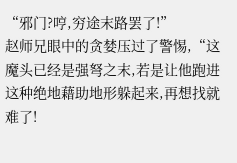“邪门?哼,穷途末路罢了!”
赵师兄眼中的贪婪压过了警惕,“这魔头已经是强弩之末,若是让他跑进这种绝地藉助地形躲起来,再想找就难了!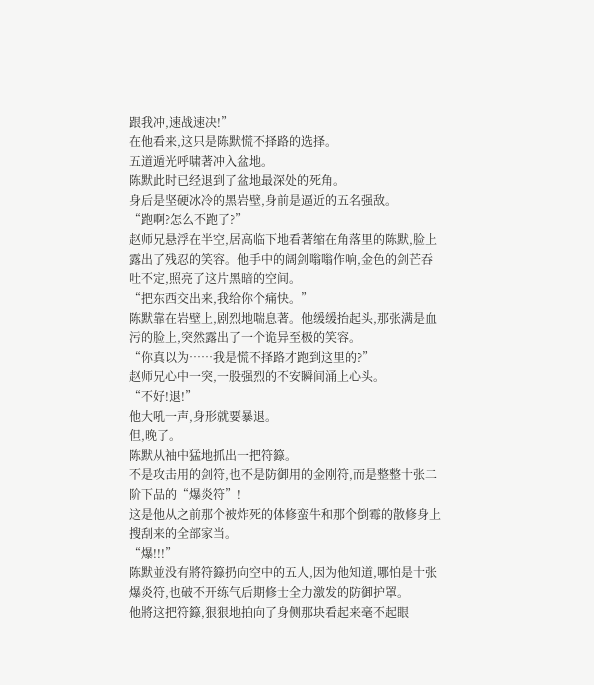跟我冲,速战速决!”
在他看来,这只是陈默慌不择路的选择。
五道遁光呼啸著冲入盆地。
陈默此时已经退到了盆地最深处的死角。
身后是坚硬冰冷的黑岩壁,身前是逼近的五名强敌。
“跑啊?怎么不跑了?”
赵师兄悬浮在半空,居高临下地看著缩在角落里的陈默,脸上露出了残忍的笑容。他手中的阔剑嗡嗡作响,金色的剑芒吞吐不定,照亮了这片黑暗的空间。
“把东西交出来,我给你个痛快。”
陈默靠在岩壁上,剧烈地喘息著。他缓缓抬起头,那张满是血污的脸上,突然露出了一个诡异至极的笑容。
“你真以为……我是慌不择路才跑到这里的?”
赵师兄心中一突,一股强烈的不安瞬间涌上心头。
“不好!退!”
他大吼一声,身形就要暴退。
但,晚了。
陈默从袖中猛地抓出一把符籙。
不是攻击用的剑符,也不是防御用的金刚符,而是整整十张二阶下品的“爆炎符”!
这是他从之前那个被炸死的体修蛮牛和那个倒霉的散修身上搜刮来的全部家当。
“爆!!!”
陈默並没有將符籙扔向空中的五人,因为他知道,哪怕是十张爆炎符,也破不开练气后期修士全力激发的防御护罩。
他將这把符籙,狠狠地拍向了身侧那块看起来毫不起眼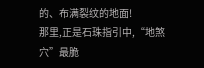的、布满裂纹的地面!
那里,正是石珠指引中,“地煞穴”最脆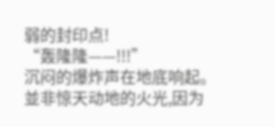弱的封印点!
“轰隆隆——!!!”
沉闷的爆炸声在地底响起。
並非惊天动地的火光,因为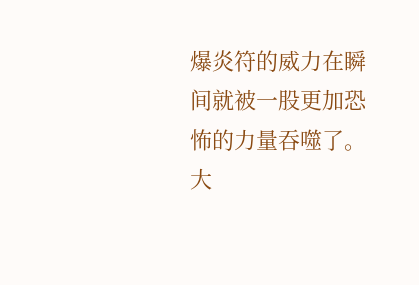爆炎符的威力在瞬间就被一股更加恐怖的力量吞噬了。
大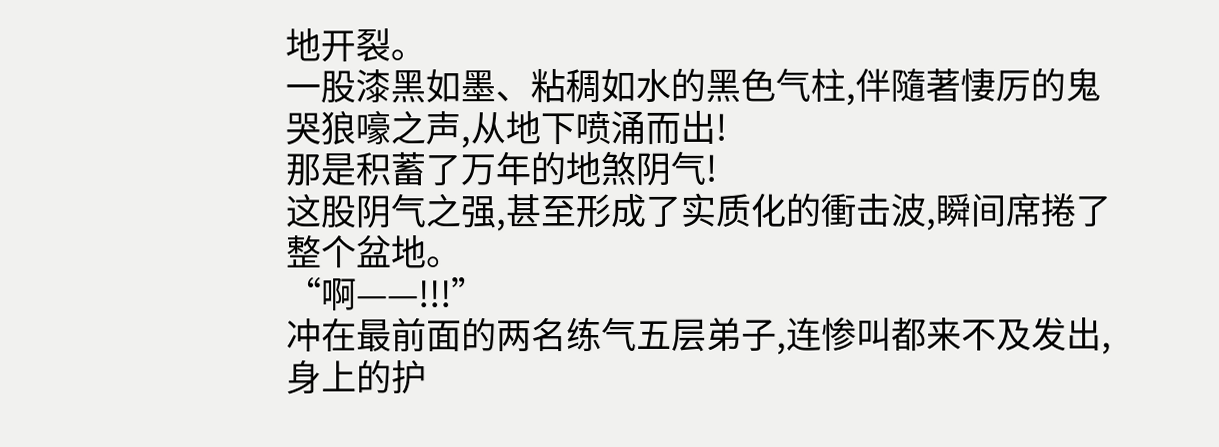地开裂。
一股漆黑如墨、粘稠如水的黑色气柱,伴隨著悽厉的鬼哭狼嚎之声,从地下喷涌而出!
那是积蓄了万年的地煞阴气!
这股阴气之强,甚至形成了实质化的衝击波,瞬间席捲了整个盆地。
“啊——!!!”
冲在最前面的两名练气五层弟子,连惨叫都来不及发出,身上的护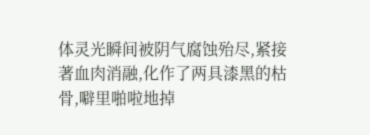体灵光瞬间被阴气腐蚀殆尽,紧接著血肉消融,化作了两具漆黑的枯骨,噼里啪啦地掉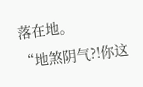落在地。
“地煞阴气?!你这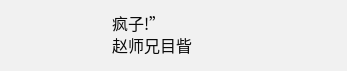疯子!”
赵师兄目眥